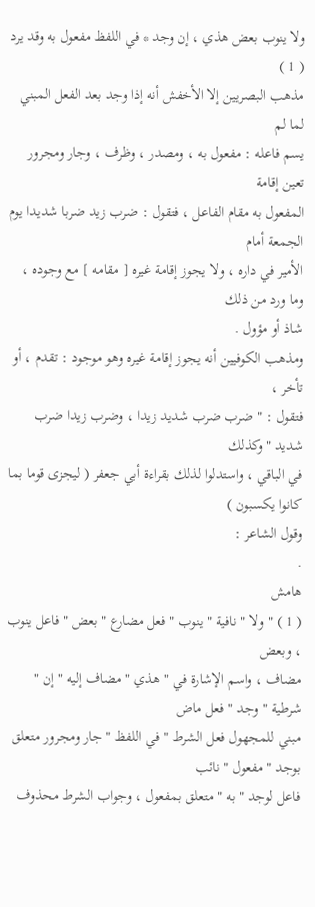ولا ينوب بعض هذي ، إن وجد * في اللفظ مفعول به وقد يرد ( 1 )
مذهب البصريين إلا الأخفش أنه إذا وجد بعد الفعل المبني لما لم
يسم فاعله : مفعول به ، ومصدر ، وظرف ، وجار ومجرور تعين إقامة
المفعول به مقام الفاعل ، فتقول : ضرب زيد ضربا شديدا يوم الجمعة أمام
الأمير في داره ، ولا يجوز إقامة غيره [ مقامه ] مع وجوده ، وما ورد من ذلك
شاذ أو مؤول .
ومذهب الكوفيين أنه يجوز إقامة غيره وهو موجود : تقدم ، أو تأخر ،
فتقول : " ضرب ضرب شديد زيدا ، وضرب زيدا ضرب شديد " وكذلك
في الباقي ، واستدلوا لذلك بقراءة أبي جعفر ( ليجزى قوما بما كانوا يكسبون )
وقول الشاعر :
.
هامش
( 1 ) " ولا " نافية " ينوب " فعل مضارع " بعض " فاعل ينوب ، وبعض
مضاف ، واسم الإشارة في " هذي " مضاف إليه " إن " شرطية " وجد " فعل ماض
مبني للمجهول فعل الشرط " في اللفظ " جار ومجرور متعلق بوجد " مفعول " نائب
فاعل لوجد " به " متعلق بمفعول ، وجواب الشرط محذوف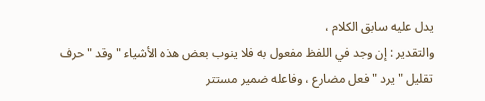يدل عليه سابق الكلام ،
والتقدير : إن وجد في اللفظ مفعول به فلا ينوب بعض هذه الأشياء " وقد " حرف
تقليل " يرد " فعل مضارع ، وفاعله ضمير مستتر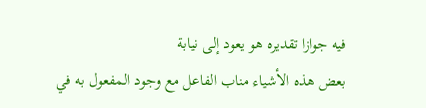فيه جوازا تقديره هو يعود إلى نيابة
بعض هذه الأشياء مناب الفاعل مع وجود المفعول به في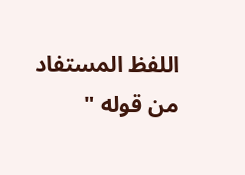اللفظ المستفاد من قوله "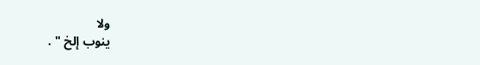ولا
ينوب إلخ " .